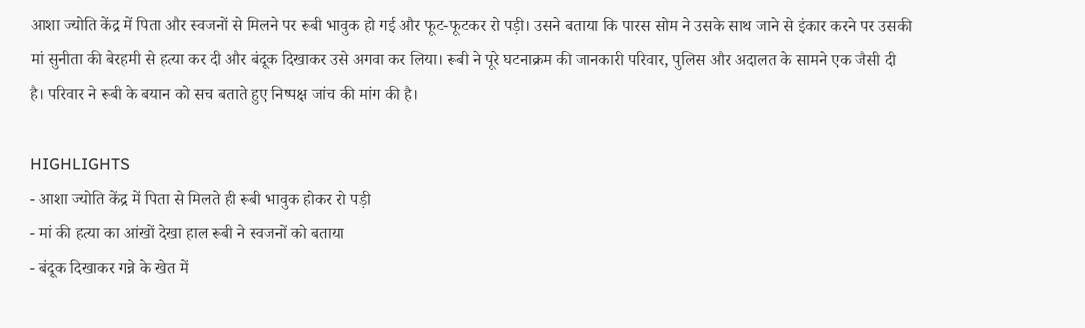आशा ज्योति केंद्र में पिता और स्वजनों से मिलने पर रूबी भावुक हो गई और फूट-फूटकर रो पड़ी। उसने बताया कि पारस सोम ने उसके साथ जाने से इंकार करने पर उसकी मां सुनीता की बेरहमी से हत्या कर दी और बंदूक दिखाकर उसे अगवा कर लिया। रूबी ने पूरे घटनाक्रम की जानकारी परिवार, पुलिस और अदालत के सामने एक जैसी दी है। परिवार ने रूबी के बयान को सच बताते हुए निष्पक्ष जांच की मांग की है।

HIGHLIGHTS
- आशा ज्योति केंद्र में पिता से मिलते ही रूबी भावुक होकर रो पड़ी
- मां की हत्या का आंखों देखा हाल रूबी ने स्वजनों को बताया
- बंदूक दिखाकर गन्ने के खेत में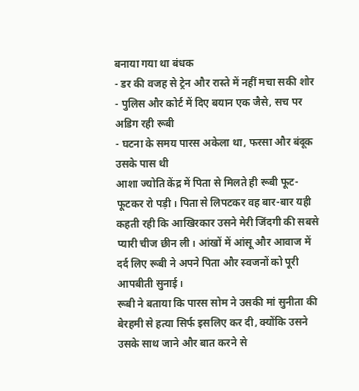बनाया गया था बंधक
- डर की वजह से ट्रेन और रास्ते में नहीं मचा सकी शोर
- पुलिस और कोर्ट में दिए बयान एक जैसे, सच पर अडिग रही रूबी
- घटना के समय पारस अकेला था, फरसा और बंदूक उसके पास थी
आशा ज्योति केंद्र में पिता से मिलते ही रूबी फूट-फूटकर रो पड़ी। पिता से लिपटकर वह बार-बार यही कहती रही कि आखिरकार उसने मेरी जिंदगी की सबसे प्यारी चीज छीन ली। आंखों में आंसू और आवाज में दर्द लिए रूबी ने अपने पिता और स्वजनों को पूरी आपबीती सुनाई।
रूबी ने बताया कि पारस सोम ने उसकी मां सुनीता की बेरहमी से हत्या सिर्फ इसलिए कर दी, क्योंकि उसने उसके साथ जाने और बात करने से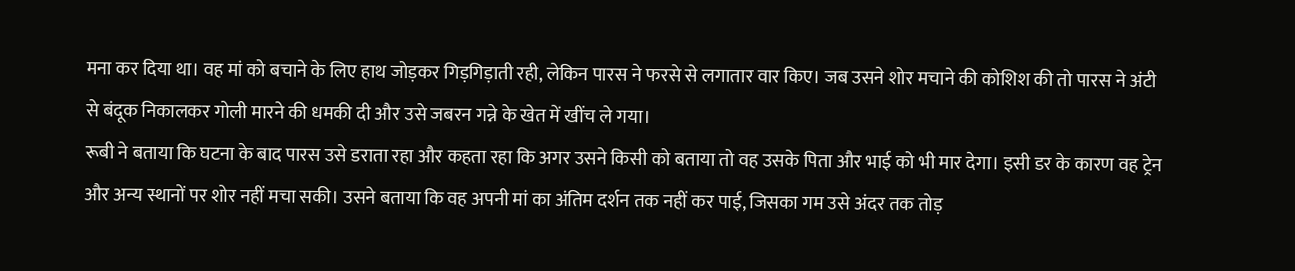मना कर दिया था। वह मां को बचाने के लिए हाथ जोड़कर गिड़गिड़ाती रही, लेकिन पारस ने फरसे से लगातार वार किए। जब उसने शोर मचाने की कोशिश की तो पारस ने अंटी से बंदूक निकालकर गोली मारने की धमकी दी और उसे जबरन गन्ने के खेत में खींच ले गया।
रूबी ने बताया कि घटना के बाद पारस उसे डराता रहा और कहता रहा कि अगर उसने किसी को बताया तो वह उसके पिता और भाई को भी मार देगा। इसी डर के कारण वह ट्रेन और अन्य स्थानों पर शोर नहीं मचा सकी। उसने बताया कि वह अपनी मां का अंतिम दर्शन तक नहीं कर पाई, जिसका गम उसे अंदर तक तोड़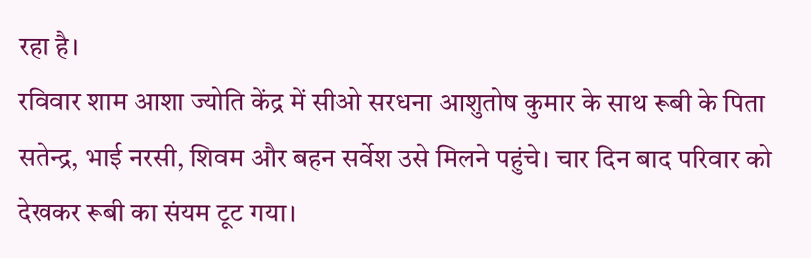रहा है।
रविवार शाम आशा ज्योति केंद्र में सीओ सरधना आशुतोष कुमार के साथ रूबी के पिता सतेन्द्र, भाई नरसी, शिवम और बहन सर्वेश उसे मिलने पहुंचे। चार दिन बाद परिवार को देखकर रूबी का संयम टूट गया।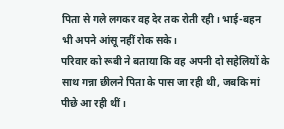पिता से गले लगकर वह देर तक रोती रही। भाई-बहन भी अपने आंसू नहीं रोक सके।
परिवार को रूबी ने बताया कि वह अपनी दो सहेलियों के साथ गन्ना छीलने पिता के पास जा रही थी, जबकि मां पीछे आ रही थीं।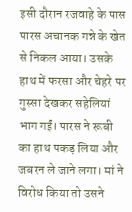इसी दौरान रजवाहे के पास पारस अचानक गन्ने के खेत से निकल आया। उसके हाथ में फरसा और चेहरे पर गुस्सा देखकर सहेलियां भाग गईं। पारस ने रूबी का हाथ पकड़ लिया और जबरन ले जाने लगा। मां ने विरोध किया तो उसने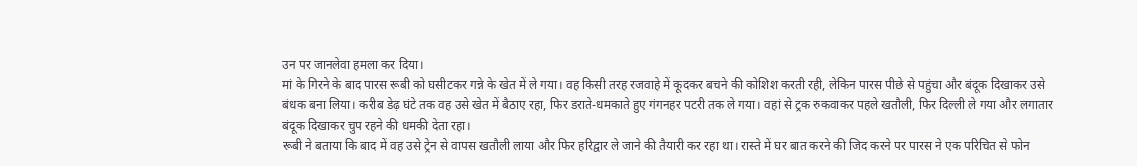उन पर जानलेवा हमला कर दिया।
मां के गिरने के बाद पारस रूबी को घसीटकर गन्ने के खेत में ले गया। वह किसी तरह रजवाहे में कूदकर बचने की कोशिश करती रही, लेकिन पारस पीछे से पहुंचा और बंदूक दिखाकर उसे बंधक बना लिया। करीब डेढ़ घंटे तक वह उसे खेत में बैठाए रहा, फिर डराते-धमकाते हुए गंगनहर पटरी तक ले गया। वहां से ट्रक रुकवाकर पहले खतौली, फिर दिल्ली ले गया और लगातार बंदूक दिखाकर चुप रहने की धमकी देता रहा।
रूबी ने बताया कि बाद में वह उसे ट्रेन से वापस खतौली लाया और फिर हरिद्वार ले जाने की तैयारी कर रहा था। रास्ते में घर बात करने की जिद करने पर पारस ने एक परिचित से फोन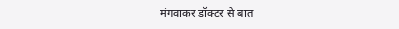मंगवाकर डॉक्टर से बात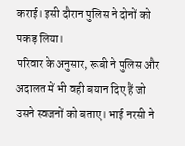कराई। इसी दौरान पुलिस ने दोनों को पकड़ लिया।
परिवार के अनुसार, रूबी ने पुलिस और अदालत में भी वही बयान दिए हैं जो उसने स्वजनों को बताए। भाई नरसी ने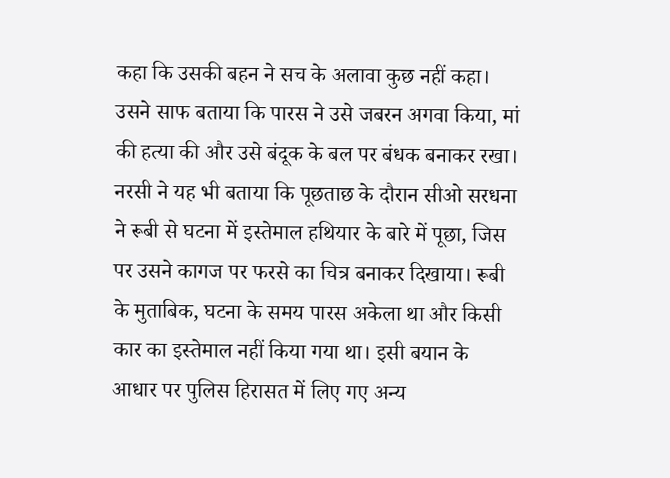कहा कि उसकी बहन ने सच के अलावा कुछ नहीं कहा। उसने साफ बताया कि पारस ने उसे जबरन अगवा किया, मां की हत्या की और उसे बंदूक के बल पर बंधक बनाकर रखा।
नरसी ने यह भी बताया कि पूछताछ के दौरान सीओ सरधना ने रूबी से घटना में इस्तेमाल हथियार के बारे में पूछा, जिस पर उसने कागज पर फरसे का चित्र बनाकर दिखाया। रूबी के मुताबिक, घटना के समय पारस अकेला था और किसी कार का इस्तेमाल नहीं किया गया था। इसी बयान के आधार पर पुलिस हिरासत में लिए गए अन्य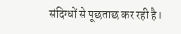संदिग्धों से पूछताछ कर रही है।